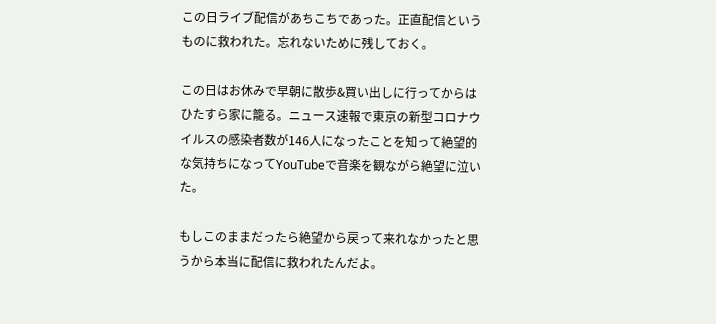この日ライブ配信があちこちであった。正直配信というものに救われた。忘れないために残しておく。

この日はお休みで早朝に散歩&買い出しに行ってからはひたすら家に籠る。ニュース速報で東京の新型コロナウイルスの感染者数が146人になったことを知って絶望的な気持ちになってYouTubeで音楽を観ながら絶望に泣いた。

もしこのままだったら絶望から戻って来れなかったと思うから本当に配信に救われたんだよ。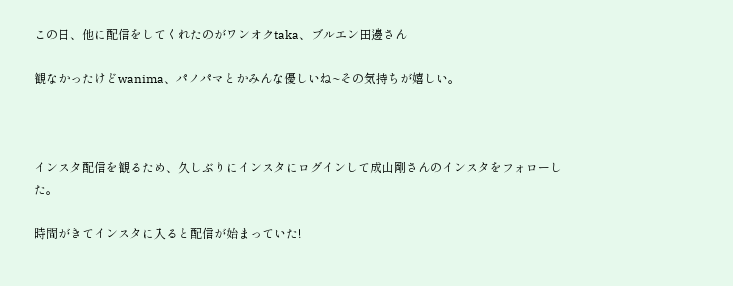この日、他に配信をしてくれたのがワンオクtaka、ブルエン田邊さん

観なかったけどwanima、パノパマとかみんな優しいね~その気持ちが嬉しい。



インスタ配信を観るため、久しぶりにインスタにログインして成山剛さんのインスタをフォローした。

時間がきてインスタに入ると配信が始まっていた!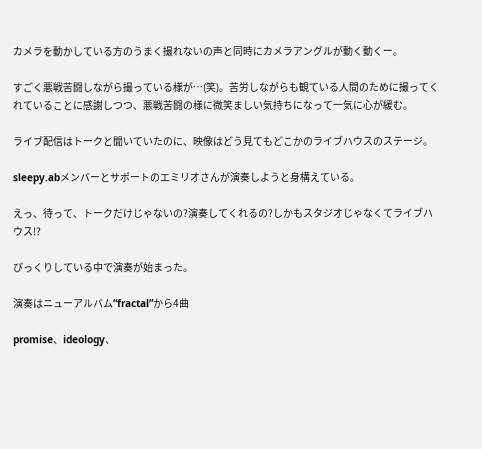カメラを動かしている方のうまく撮れないの声と同時にカメラアングルが動く動くー。

すごく悪戦苦闘しながら撮っている様が…(笑)。苦労しながらも観ている人間のために撮ってくれていることに感謝しつつ、悪戦苦闘の様に微笑ましい気持ちになって一気に心が緩む。

ライブ配信はトークと聞いていたのに、映像はどう見てもどこかのライブハウスのステージ。

sleepy.abメンバーとサポートのエミリオさんが演奏しようと身構えている。

えっ、待って、トークだけじゃないの?演奏してくれるの?しかもスタジオじゃなくてライブハウス!?

びっくりしている中で演奏が始まった。

演奏はニューアルバム“fractal”から4曲

promise、ideology、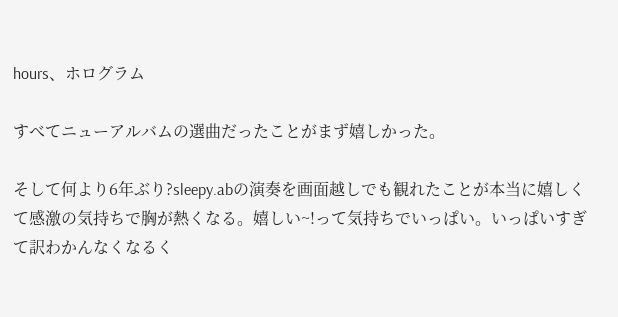hours、ホログラム

すべてニューアルバムの選曲だったことがまず嬉しかった。

そして何より6年ぶり?sleepy.abの演奏を画面越しでも観れたことが本当に嬉しくて感激の気持ちで胸が熱くなる。嬉しい~!って気持ちでいっぱい。いっぱいすぎて訳わかんなくなるく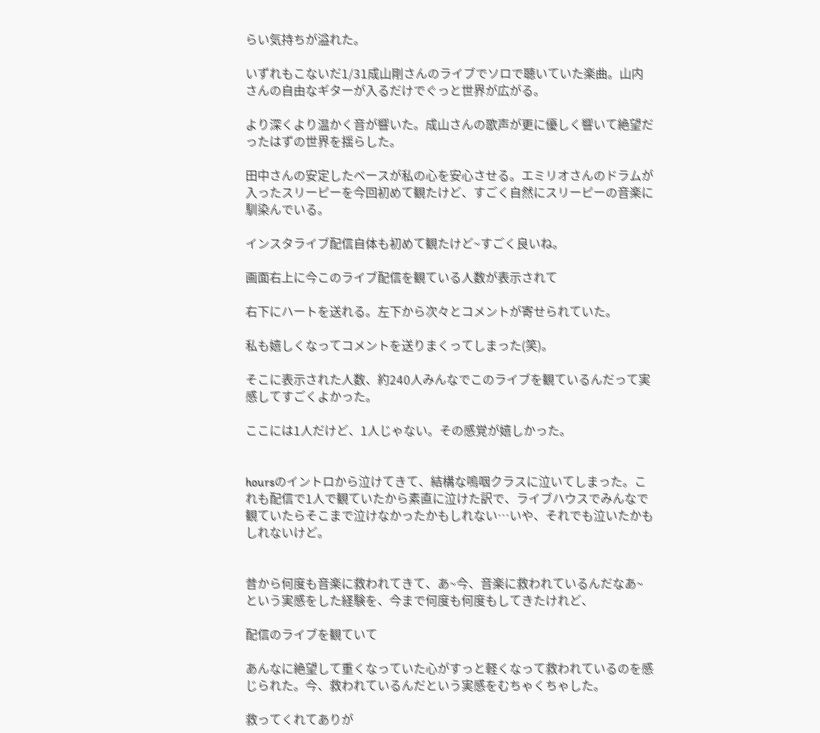らい気持ちが溢れた。

いずれもこないだ1/31成山剛さんのライブでソロで聴いていた楽曲。山内さんの自由なギターが入るだけでぐっと世界が広がる。

より深くより温かく音が響いた。成山さんの歌声が更に優しく響いて絶望だったはずの世界を揺らした。

田中さんの安定したベースが私の心を安心させる。エミリオさんのドラムが入ったスリーピーを今回初めて観たけど、すごく自然にスリーピーの音楽に馴染んでいる。

インスタライブ配信自体も初めて観たけど~すごく良いね。

画面右上に今このライブ配信を観ている人数が表示されて

右下にハートを送れる。左下から次々とコメントが寄せられていた。

私も嬉しくなってコメントを送りまくってしまった(笑)。

そこに表示された人数、約240人みんなでこのライブを観ているんだって実感してすごくよかった。

ここには1人だけど、1人じゃない。その感覚が嬉しかった。


hoursのイントロから泣けてきて、結構な嗚咽クラスに泣いてしまった。これも配信で1人で観ていたから素直に泣けた訳で、ライブハウスでみんなで観ていたらそこまで泣けなかったかもしれない…いや、それでも泣いたかもしれないけど。


昔から何度も音楽に救われてきて、あ~今、音楽に救われているんだなあ~という実感をした経験を、今まで何度も何度もしてきたけれど、

配信のライブを観ていて

あんなに絶望して重くなっていた心がすっと軽くなって救われているのを感じられた。今、救われているんだという実感をむちゃくちゃした。

救ってくれてありが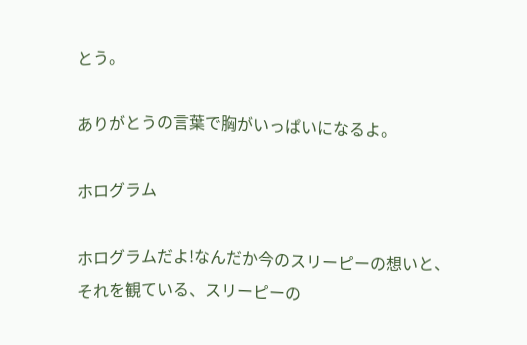とう。

ありがとうの言葉で胸がいっぱいになるよ。

ホログラム

ホログラムだよ!なんだか今のスリーピーの想いと、それを観ている、スリーピーの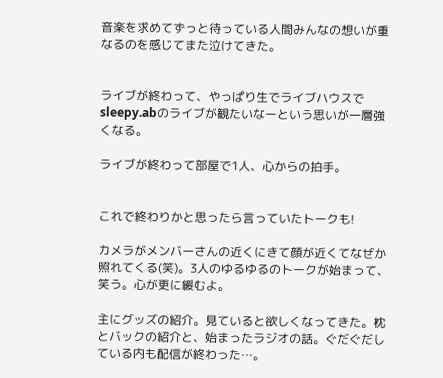音楽を求めてずっと待っている人間みんなの想いが重なるのを感じてまた泣けてきた。


ライブが終わって、やっぱり生でライブハウスでsleepy.abのライブが観たいなーという思いが一層強くなる。

ライブが終わって部屋で1人、心からの拍手。


これで終わりかと思ったら言っていたトークも!

カメラがメンバーさんの近くにきて顔が近くてなぜか照れてくる(笑)。3人のゆるゆるのトークが始まって、笑う。心が更に緩むよ。

主にグッズの紹介。見ていると欲しくなってきた。枕とバックの紹介と、始まったラジオの話。ぐだぐだしている内も配信が終わった…。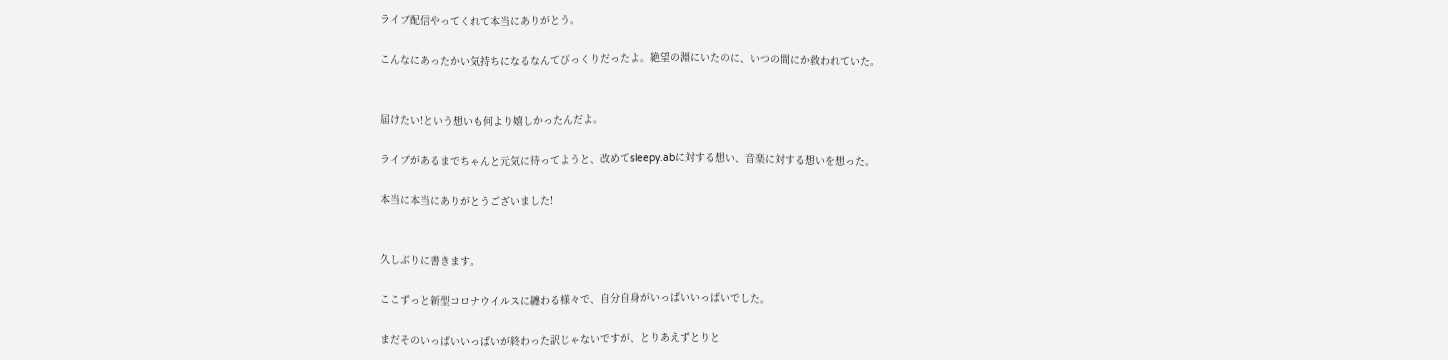ライブ配信やってくれて本当にありがとう。

こんなにあったかい気持ちになるなんてびっくりだったよ。絶望の淵にいたのに、いつの間にか救われていた。


届けたい!という想いも何より嬉しかったんだよ。

ライブがあるまでちゃんと元気に待ってようと、改めてsleepy.abに対する想い、音楽に対する想いを想った。

本当に本当にありがとうございました!


久しぶりに書きます。

ここずっと新型コロナウイルスに纏わる様々で、自分自身がいっぱいいっぱいでした。

まだそのいっぱいいっぱいが終わった訳じゃないですが、とりあえずとりと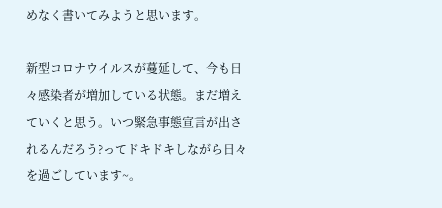めなく書いてみようと思います。

新型コロナウイルスが蔓延して、今も日々感染者が増加している状態。まだ増えていくと思う。いつ緊急事態宣言が出されるんだろう?ってドキドキしながら日々を過ごしています~。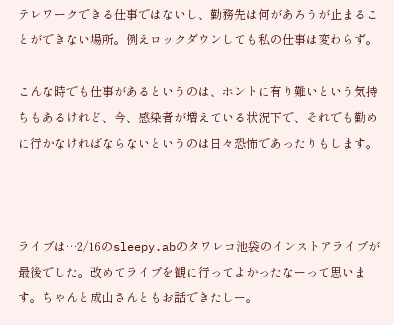テレワークできる仕事ではないし、勤務先は何があろうが止まることができない場所。例えロックダウンしても私の仕事は変わらず。

こんな時でも仕事があるというのは、ホントに有り難いという気持ちもあるけれど、今、感染者が増えている状況下で、それでも勤めに行かなければならないというのは日々恐怖であったりもします。



ライブは…2/16のsleepy.abのタワレコ池袋のインストアライブが最後でした。改めてライブを観に行ってよかったなーって思います。ちゃんと成山さんともお話できたしー。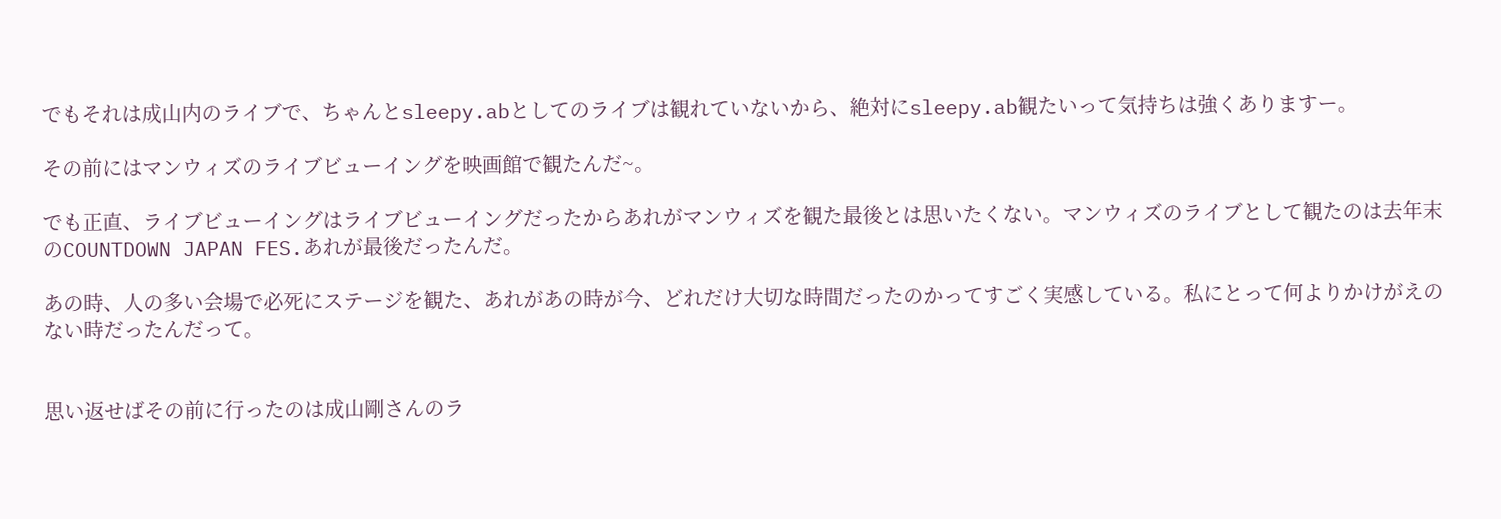でもそれは成山内のライブで、ちゃんとsleepy.abとしてのライブは観れていないから、絶対にsleepy.ab観たいって気持ちは強くありますー。

その前にはマンウィズのライブビューイングを映画館で観たんだ~。

でも正直、ライブビューイングはライブビューイングだったからあれがマンウィズを観た最後とは思いたくない。マンウィズのライブとして観たのは去年末のCOUNTDOWN JAPAN FES.あれが最後だったんだ。

あの時、人の多い会場で必死にステージを観た、あれがあの時が今、どれだけ大切な時間だったのかってすごく実感している。私にとって何よりかけがえのない時だったんだって。


思い返せばその前に行ったのは成山剛さんのラ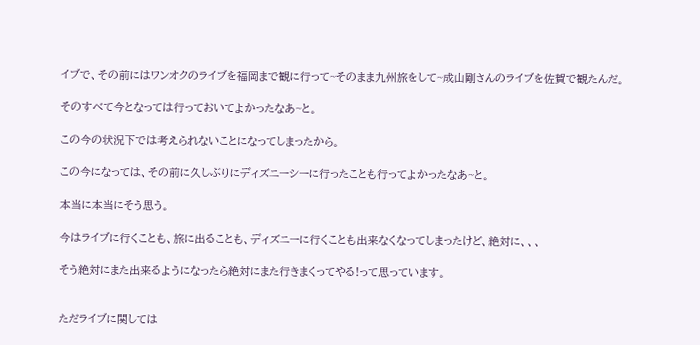イブで、その前にはワンオクのライブを福岡まで観に行って~そのまま九州旅をして~成山剛さんのライブを佐賀で観たんだ。

そのすべて今となっては行っておいてよかったなあ~と。

この今の状況下では考えられないことになってしまったから。

この今になっては、その前に久しぶりにディズニーシーに行ったことも行ってよかったなあ~と。

本当に本当にそう思う。

今はライブに行くことも、旅に出ることも、ディズニーに行くことも出来なくなってしまったけど、絶対に、、、

そう絶対にまた出来るようになったら絶対にまた行きまくってやる!って思っています。


ただライブに関しては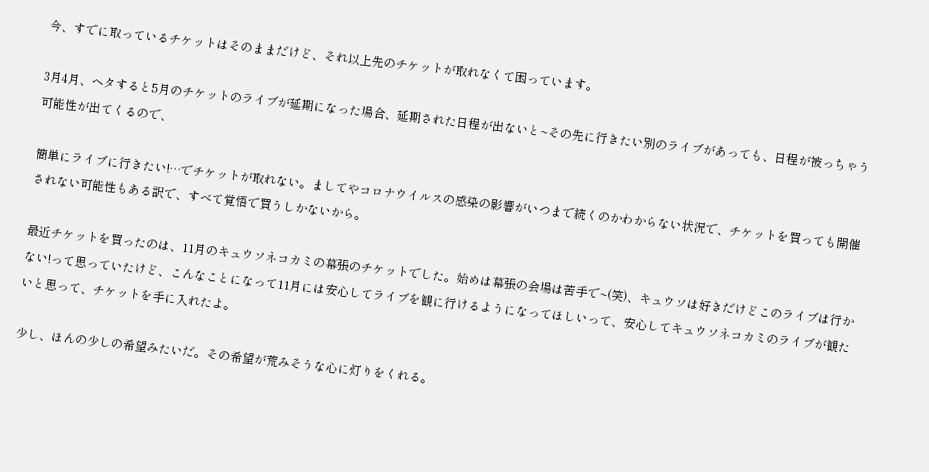今、すでに取っているチケットはそのままだけど、それ以上先のチケットが取れなくて困っています。

3月4月、ヘタすると5月のチケットのライブが延期になった場合、延期された日程が出ないと~その先に行きたい別のライブがあっても、日程が被っちゃう可能性が出てくるので、

簡単にライブに行きたい!…でチケットが取れない。ましてやコロナウイルスの感染の影響がいつまで続くのかわからない状況で、チケットを買っても開催されない可能性もある訳で、すべて覚悟で買うしかないから。

最近チケットを買ったのは、11月のキュウソネコカミの幕張のチケットでした。始めは幕張の会場は苦手で~(笑)、キュウソは好きだけどこのライブは行かない!って思っていたけど、こんなことになって11月には安心してライブを観に行けるようになってほしいって、安心してキュウソネコカミのライブが観たいと思って、チケットを手に入れたよ。

少し、ほんの少しの希望みたいだ。その希望が荒みそうな心に灯りをくれる。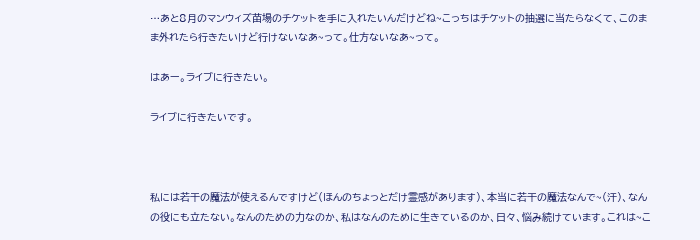…あと8月のマンウィズ苗場のチケットを手に入れたいんだけどね~こっちはチケットの抽選に当たらなくて、このまま外れたら行きたいけど行けないなあ~って。仕方ないなあ~って。

はあー。ライブに行きたい。

ライブに行きたいです。



私には若干の魔法が使えるんですけど(ほんのちょっとだけ霊感があります)、本当に若干の魔法なんで~(汗)、なんの役にも立たない。なんのための力なのか、私はなんのために生きているのか、日々、悩み続けています。これは~こ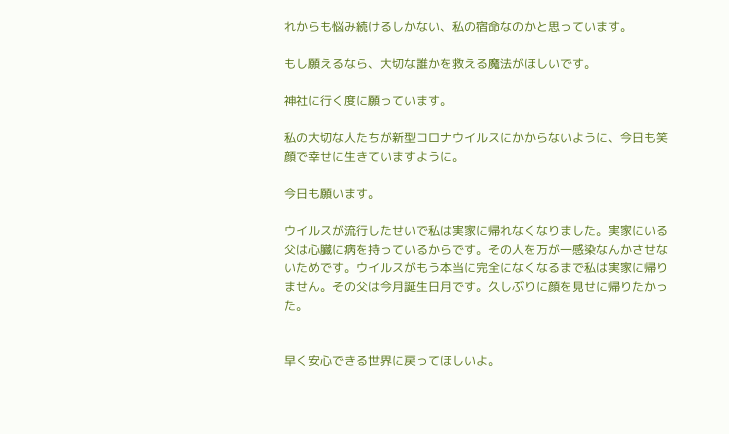れからも悩み続けるしかない、私の宿命なのかと思っています。

もし願えるなら、大切な誰かを救える魔法がほしいです。

神社に行く度に願っています。

私の大切な人たちが新型コロナウイルスにかからないように、今日も笑顔で幸せに生きていますように。

今日も願います。

ウイルスが流行したせいで私は実家に帰れなくなりました。実家にいる父は心臓に病を持っているからです。その人を万が一感染なんかさせないためです。ウイルスがもう本当に完全になくなるまで私は実家に帰りません。その父は今月誕生日月です。久しぶりに顔を見せに帰りたかった。


早く安心できる世界に戻ってほしいよ。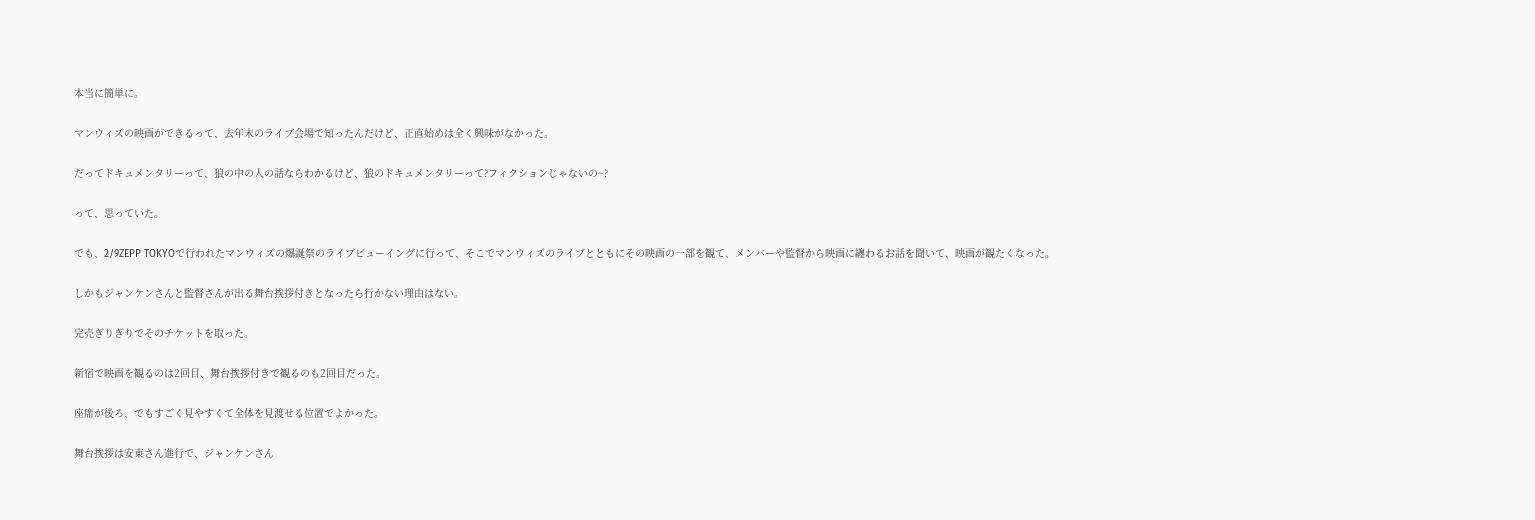本当に簡単に。

マンウィズの映画ができるって、去年末のライブ会場で知ったんだけど、正直始めは全く興味がなかった。

だってドキュメンタリーって、狼の中の人の話ならわかるけど、狼のドキュメンタリーって?フィクションじゃないの~?

って、思っていた。

でも、2/9ZEPP TOKYOで行われたマンウィズの爆誕祭のライブビューイングに行って、そこでマンウィズのライブとともにその映画の一部を観て、メンバーや監督から映画に纏わるお話を聞いて、映画が観たくなった。

しかもジャンケンさんと監督さんが出る舞台挨拶付きとなったら行かない理由はない。

完売ぎりぎりでそのチケットを取った。

新宿で映画を観るのは2回目、舞台挨拶付きで観るのも2回目だった。

座席が後ろ、でもすごく見やすくて全体を見渡せる位置でよかった。

舞台挨拶は安東さん進行で、ジャンケンさん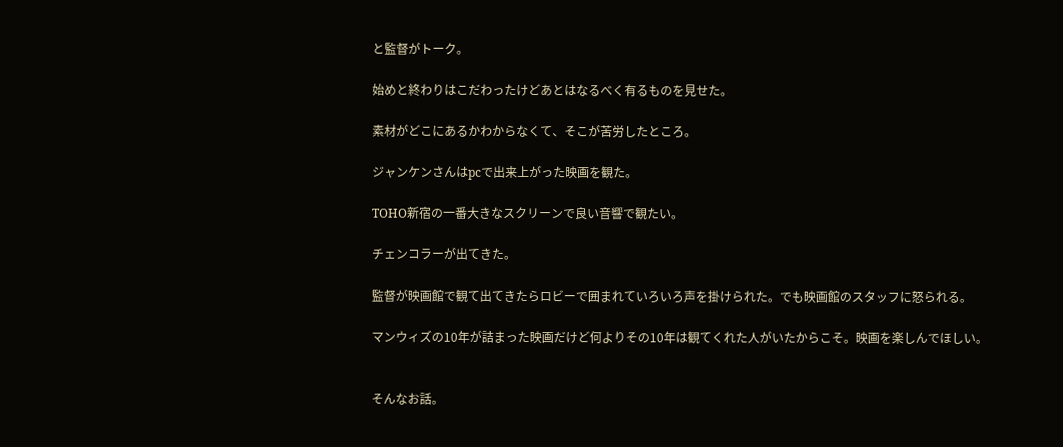と監督がトーク。

始めと終わりはこだわったけどあとはなるべく有るものを見せた。

素材がどこにあるかわからなくて、そこが苦労したところ。

ジャンケンさんはpcで出来上がった映画を観た。

TOHO新宿の一番大きなスクリーンで良い音響で観たい。

チェンコラーが出てきた。

監督が映画館で観て出てきたらロビーで囲まれていろいろ声を掛けられた。でも映画館のスタッフに怒られる。

マンウィズの10年が詰まった映画だけど何よりその10年は観てくれた人がいたからこそ。映画を楽しんでほしい。


そんなお話。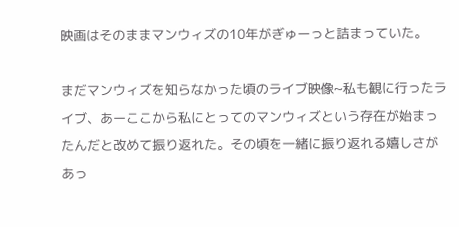映画はそのままマンウィズの10年がぎゅーっと詰まっていた。

まだマンウィズを知らなかった頃のライブ映像~私も観に行ったライブ、あーここから私にとってのマンウィズという存在が始まったんだと改めて振り返れた。その頃を一緒に振り返れる嬉しさがあっ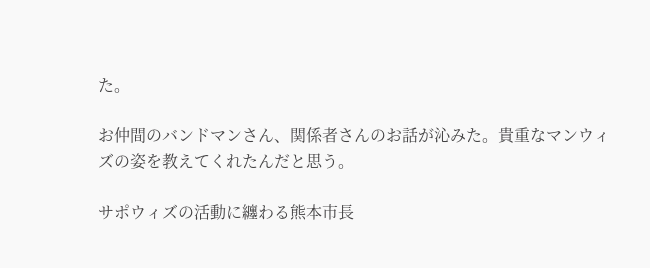た。

お仲間のバンドマンさん、関係者さんのお話が沁みた。貴重なマンウィズの姿を教えてくれたんだと思う。

サポウィズの活動に纏わる熊本市長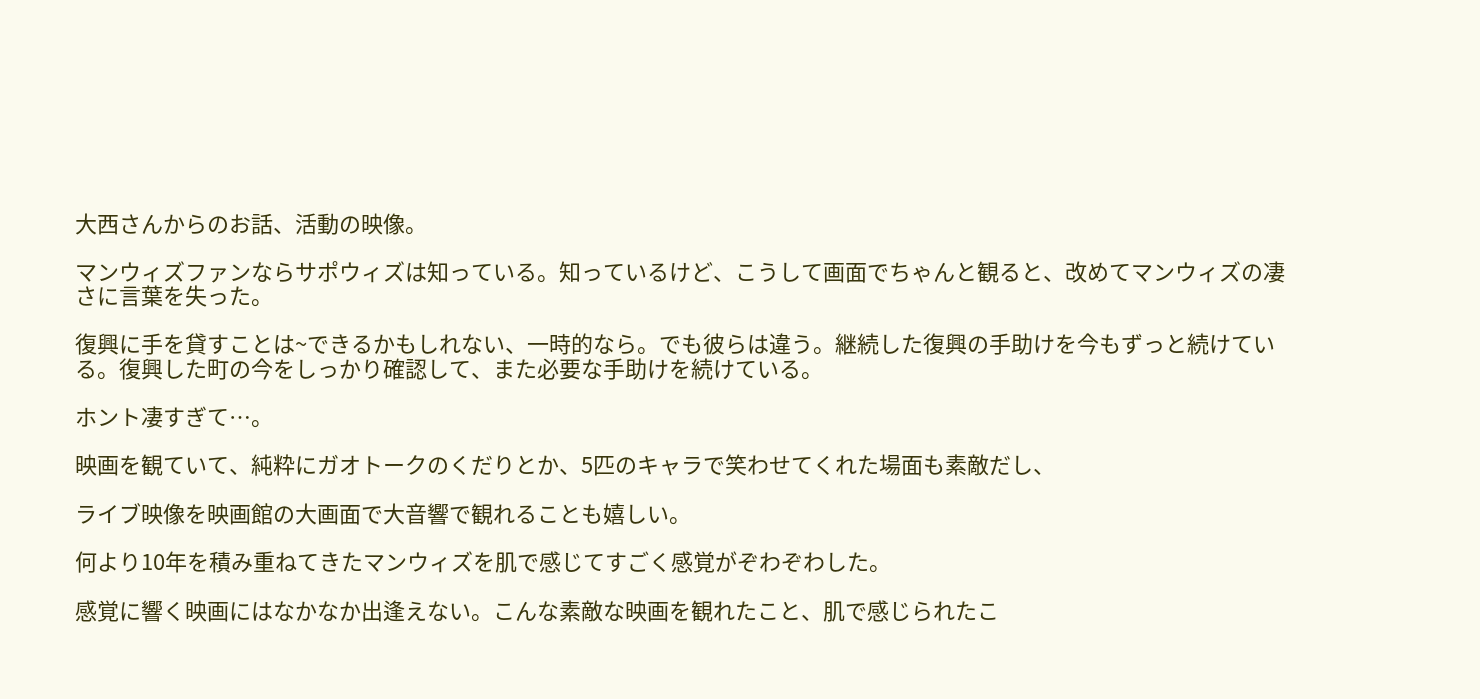大西さんからのお話、活動の映像。

マンウィズファンならサポウィズは知っている。知っているけど、こうして画面でちゃんと観ると、改めてマンウィズの凄さに言葉を失った。

復興に手を貸すことは~できるかもしれない、一時的なら。でも彼らは違う。継続した復興の手助けを今もずっと続けている。復興した町の今をしっかり確認して、また必要な手助けを続けている。

ホント凄すぎて…。

映画を観ていて、純粋にガオトークのくだりとか、5匹のキャラで笑わせてくれた場面も素敵だし、

ライブ映像を映画館の大画面で大音響で観れることも嬉しい。

何より10年を積み重ねてきたマンウィズを肌で感じてすごく感覚がぞわぞわした。

感覚に響く映画にはなかなか出逢えない。こんな素敵な映画を観れたこと、肌で感じられたこ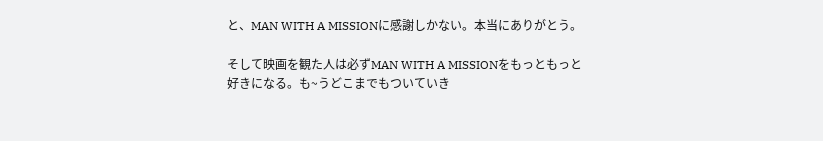と、MAN WITH A MISSIONに感謝しかない。本当にありがとう。

そして映画を観た人は必ずMAN WITH A MISSIONをもっともっと好きになる。も~うどこまでもついていき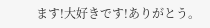ます!大好きです!ありがとう。